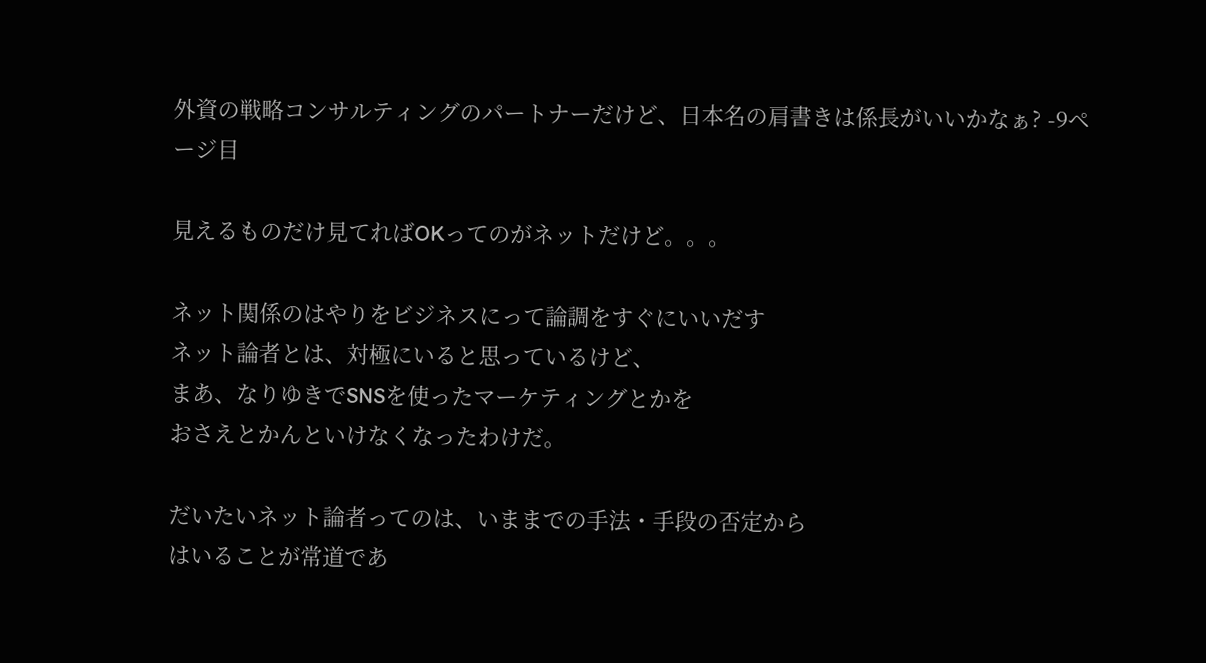外資の戦略コンサルティングのパートナーだけど、日本名の肩書きは係長がいいかなぁ? -9ページ目

見えるものだけ見てればOKってのがネットだけど。。。

ネット関係のはやりをビジネスにって論調をすぐにいいだす
ネット論者とは、対極にいると思っているけど、
まあ、なりゆきでSNSを使ったマーケティングとかを
おさえとかんといけなくなったわけだ。

だいたいネット論者ってのは、いままでの手法・手段の否定から
はいることが常道であ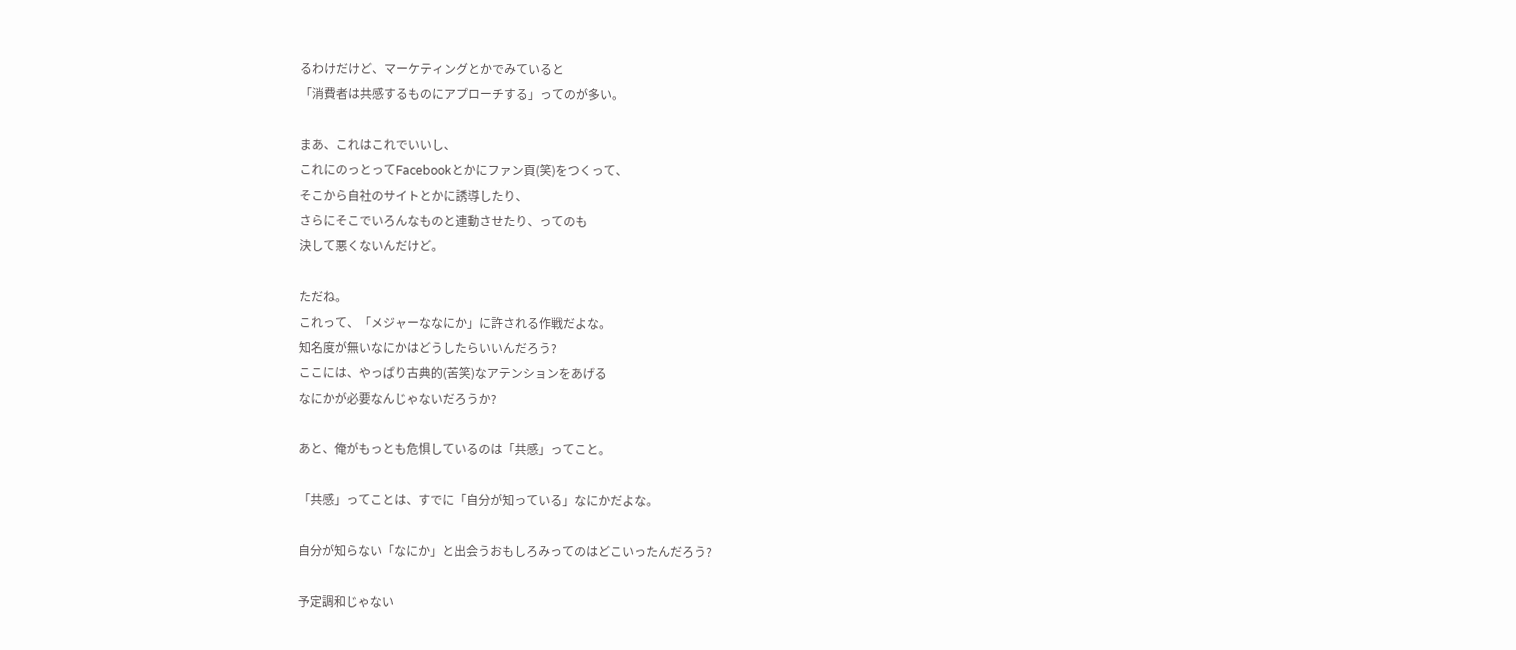るわけだけど、マーケティングとかでみていると
「消費者は共感するものにアプローチする」ってのが多い。

まあ、これはこれでいいし、
これにのっとってFacebookとかにファン頁(笑)をつくって、
そこから自社のサイトとかに誘導したり、
さらにそこでいろんなものと連動させたり、ってのも
決して悪くないんだけど。

ただね。
これって、「メジャーななにか」に許される作戦だよな。
知名度が無いなにかはどうしたらいいんだろう?
ここには、やっぱり古典的(苦笑)なアテンションをあげる
なにかが必要なんじゃないだろうか?

あと、俺がもっとも危惧しているのは「共感」ってこと。

「共感」ってことは、すでに「自分が知っている」なにかだよな。

自分が知らない「なにか」と出会うおもしろみってのはどこいったんだろう?

予定調和じゃない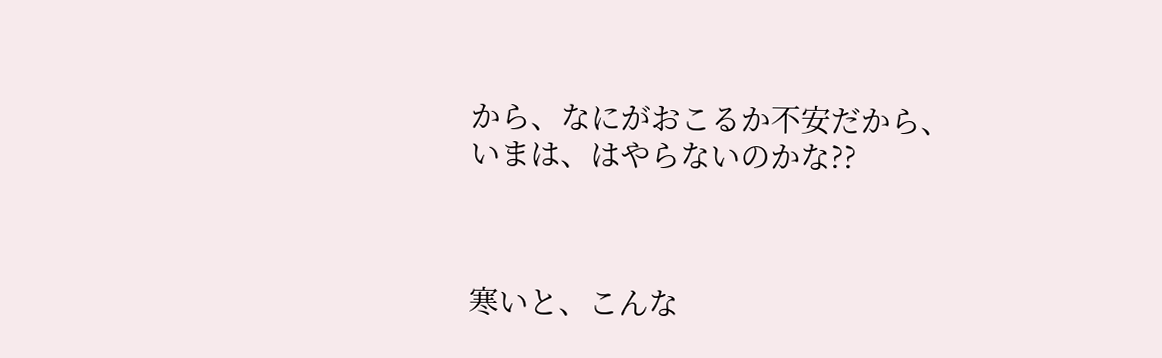から、なにがおこるか不安だから、
いまは、はやらないのかな??



寒いと、こんな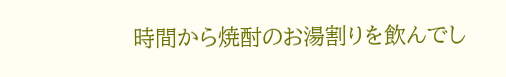時間から焼酎のお湯割りを飲んでし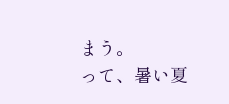まう。
って、暑い夏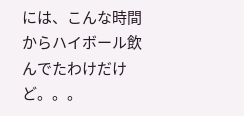には、こんな時間からハイボール飲んでたわけだけど。。。